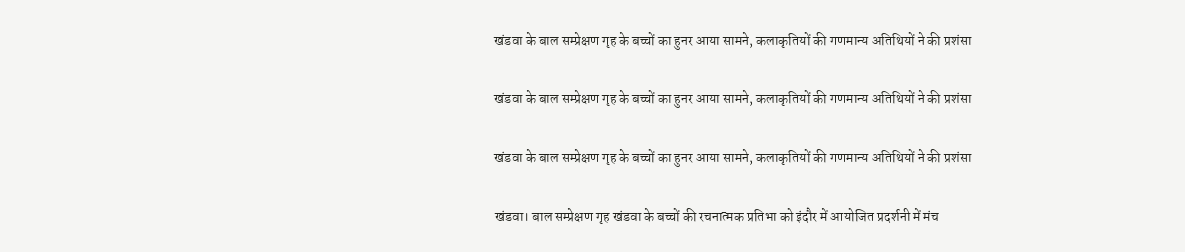खंडवा के बाल सम्प्रेक्षण गृह के बच्चों का हुनर आया सामने, कलाकृतियों की गणमान्य अतिथियों ने की प्रशंसा

खंडवा के बाल सम्प्रेक्षण गृह के बच्चों का हुनर आया सामने, कलाकृतियों की गणमान्य अतिथियों ने की प्रशंसा

खंडवा के बाल सम्प्रेक्षण गृह के बच्चों का हुनर आया सामने, कलाकृतियों की गणमान्य अतिथियों ने की प्रशंसा

खंडवा। बाल सम्प्रेक्षण गृह खंडवा के बच्चों की रचनात्मक प्रतिभा को इंदौर में आयोजित प्रदर्शनी में मंच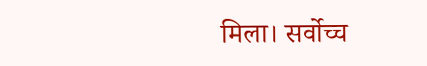मिला। सर्वोच्च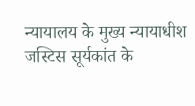न्यायालय के मुख्य न्यायाधीश जस्टिस सूर्यकांत के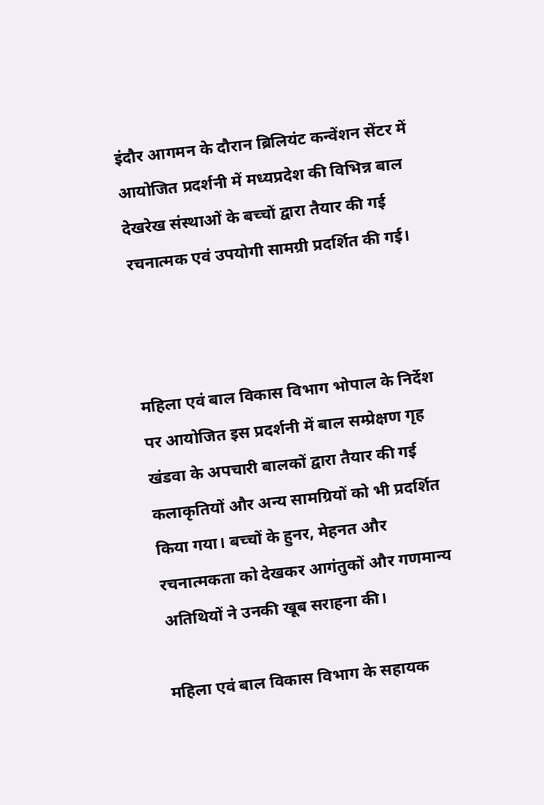इंदौर आगमन के दौरान ब्रिलियंट कन्वेंशन सेंटर में आयोजित प्रदर्शनी में मध्यप्रदेश की विभिन्न बाल देखरेख संस्थाओं के बच्चों द्वारा तैयार की गई रचनात्मक एवं उपयोगी सामग्री प्रदर्शित की गई।



महिला एवं बाल विकास विभाग भोपाल के निर्देश पर आयोजित इस प्रदर्शनी में बाल सम्प्रेक्षण गृह खंडवा के अपचारी बालकों द्वारा तैयार की गई कलाकृतियों और अन्य सामग्रियों को भी प्रदर्शित किया गया। बच्चों के हुनर, मेहनत और रचनात्मकता को देखकर आगंतुकों और गणमान्य अतिथियों ने उनकी खूब सराहना की।

महिला एवं बाल विकास विभाग के सहायक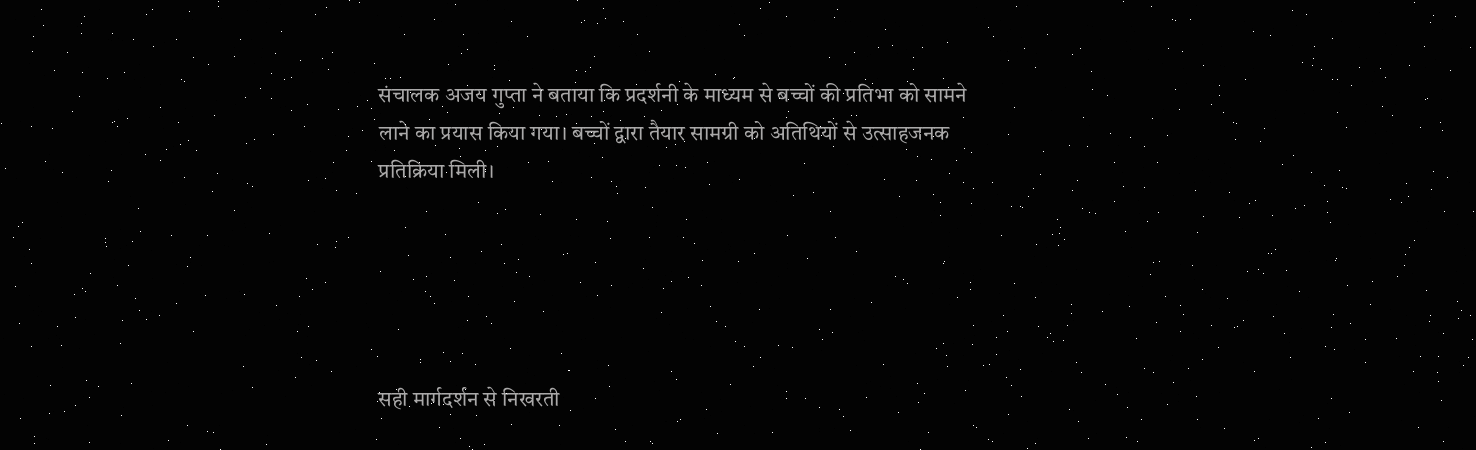संचालक अजय गुप्ता ने बताया कि प्रदर्शनी के माध्यम से बच्चों की प्रतिभा को सामने लाने का प्रयास किया गया। बच्चों द्वारा तैयार सामग्री को अतिथियों से उत्साहजनक प्रतिक्रिया मिली।





सही मार्गदर्शन से निखरती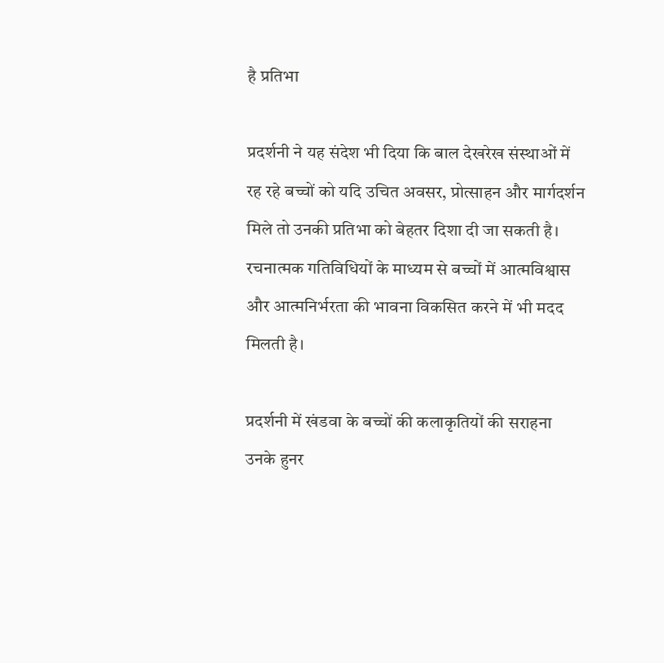है प्रतिभा

प्रदर्शनी ने यह संदेश भी दिया कि बाल देखरेख संस्थाओं में रह रहे बच्चों को यदि उचित अवसर, प्रोत्साहन और मार्गदर्शन मिले तो उनकी प्रतिभा को बेहतर दिशा दी जा सकती है। रचनात्मक गतिविधियों के माध्यम से बच्चों में आत्मविश्वास और आत्मनिर्भरता की भावना विकसित करने में भी मदद मिलती है।

प्रदर्शनी में खंडवा के बच्चों की कलाकृतियों की सराहना उनके हुनर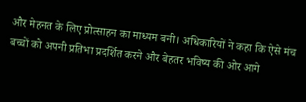और मेहनत के लिए प्रोत्साहन का माध्यम बनी। अधिकारियों ने कहा कि ऐसे मंच बच्चों को अपनी प्रतिभा प्रदर्शित करने और बेहतर भविष्य की ओर आगे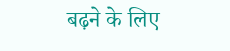बढ़ने के लिए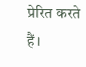प्रेरित करते हैं।